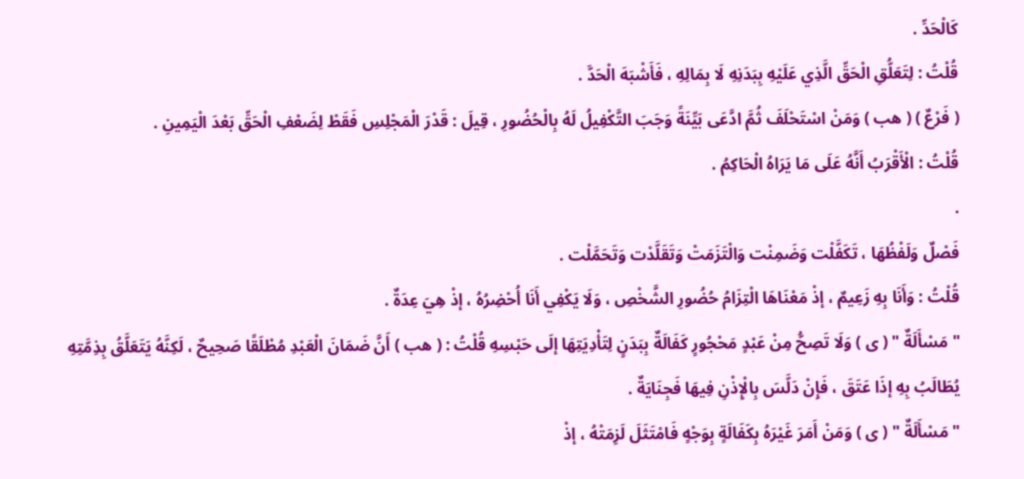كَالْحَدِّ .
قُلْتُ : لِتَعَلُّقِ الْحَقِّ الَّذِي عَلَيْهِ بِبَدَنِهِ لَا بِمَالِهِ ، فَأَشْبَهَ الْحَدَّ .
( فَرْعٌ ) ( هب ) وَمَنْ اسْتَحْلَفَ ثُمَّ ادَّعَى بَيِّنَةً وَجَبَ التَّكْفِيلُ لَهُ بِالْحُضُورِ ، قِيلَ : قَدْرَ الْمَجْلِسِ فَقَطْ لِضَعْفِ الْحَقِّ بَعْدَ الْيَمِينِ .
قُلْتُ : الْأَقْرَبُ أَنَّهُ عَلَى مَا يَرَاهُ الْحَاكِمُ .
.
فَصْلٌ وَلَفْظُهَا ، تَكَفَّلْت وَضَمِنْت وَالْتَزَمَتْ وَتَقَلَّدْت وَتَحَمَّلْت .
قُلْتُ : وَأَنَا بِهِ زَعِيمٌ ، إذْ مَعْنَاهَا الْتِزَامُ حُضُورِ الشَّخْصِ ، وَلَا يَكْفِي أَنَا أُحْضِرُهُ ، إذْ هِيَ عِدَةٌ .
" مَسْأَلَةٌ " ( ى ) وَلَا تَصِحُّ مِنْ عَبْدٍ مَحْجُورٍ كَفَالَةٌ بِبَدَنٍ لِتَأْدِيَتِهَا إلَى حَبْسِهِ قُلْتُ : ( هب ) أَنَّ ضَمَانَ الْعَبْدِ مُطْلَقًا صَحِيحٌ ، لَكِنَّهُ يَتَعَلَّقُ بِذِمَّتِهِ يُطَالَبُ بِهِ إذَا عَتَقَ ، فَإِنْ دَلَّسَ بِالْإِذْنِ فِيهَا فَجِنَايَةٌ .
" مَسْأَلَةٌ " ( ى ) وَمَنْ أَمَرَ غَيْرَهُ بِكَفَالَةٍ بِوَجْهٍ فَامْتَثَلَ لَزِمَتْهُ ، إذْ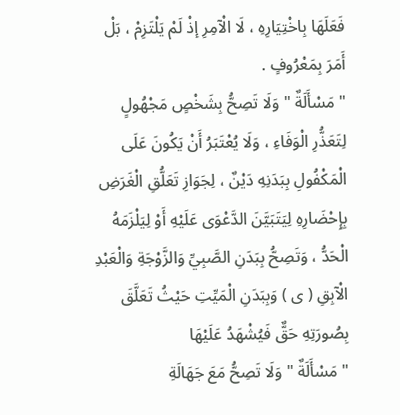فَعَلَهَا بِاخْتِيَارِهِ ، لَا الْآمِرِ إذْ لَمْ يَلْتَزِمْ ، بَلْ أَمَرَ بِمَعْرُوفٍ .
" مَسْأَلَةٌ " وَلَا تَصِحُّ بِشَخْصٍ مَجْهُولٍ لِتَعَذُّرِ الْوَفَاءِ ، وَلَا يُعْتَبَرُ أَنْ يَكُونَ عَلَى الْمَكْفُولِ بِبَدَنِهِ دَيْنٌ ، لِجَوَازِ تَعَلُّقِ الْغَرَضِ بِإِحْضَارِهِ لِيَتَبَيَّنَ الدَّعْوَى عَلَيْهِ أَوْ لِيَلْزَمَهُ الْحَدُّ ، وَتَصِحُّ بِبَدَنِ الصَّبِيِّ وَالزَّوْجَةِ وَالْعَبْدِ الْآبِقِ ( ى ) وَبِبَدَنِ الْمَيِّتِ حَيْثُ تَعَلَّقَ بِصُورَتِهِ حَقٌّ فَيُشْهَدُ عَلَيْهَا
" مَسْأَلَةٌ " وَلَا تَصِحُّ مَعَ جَهَالَةِ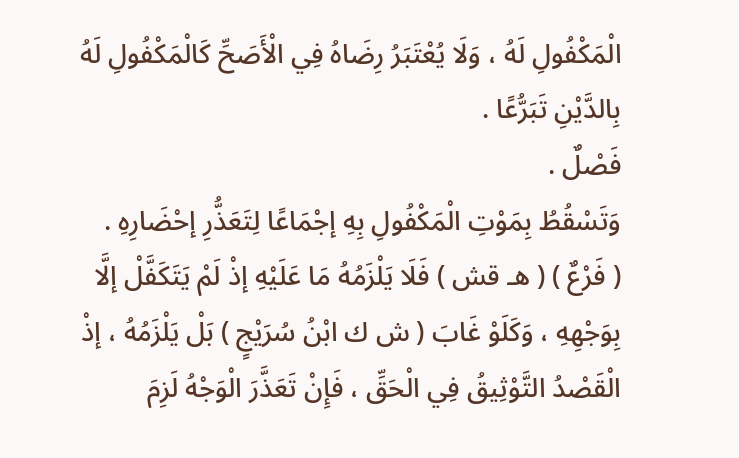الْمَكْفُولِ لَهُ ، وَلَا يُعْتَبَرُ رِضَاهُ فِي الْأَصَحِّ كَالْمَكْفُولِ لَهُ بِالدَّيْنِ تَبَرُّعًا .
فَصْلٌ .
وَتَسْقُطُ بِمَوْتِ الْمَكْفُولِ بِهِ إجْمَاعًا لِتَعَذُّرِ إحْضَارِهِ .
( فَرْعٌ ) ( هـ قش ) فَلَا يَلْزَمُهُ مَا عَلَيْهِ إذْ لَمْ يَتَكَفَّلْ إلَّا بِوَجْهِهِ ، وَكَلَوْ غَابَ ( ش ك ابْنُ سُرَيْجٍ ) بَلْ يَلْزَمُهُ ، إذْ الْقَصْدُ التَّوْثِيقُ فِي الْحَقِّ ، فَإِنْ تَعَذَّرَ الْوَجْهُ لَزِمَ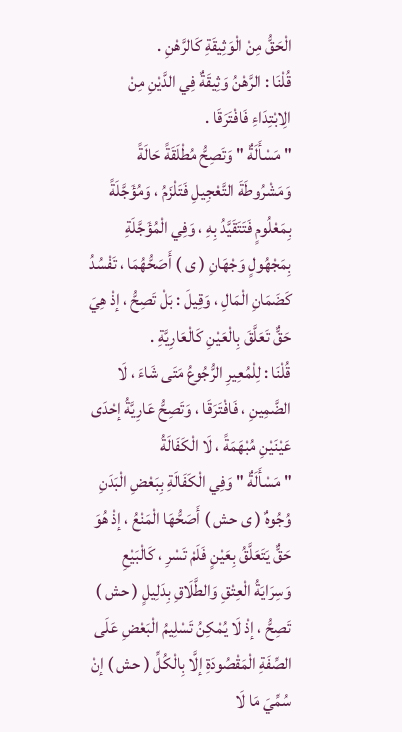الْحَقُّ مِنْ الْوَثِيقَةِ كَالرَّهْنِ .
قُلْنَا : الرَّهْنُ وَثِيقَةٌ فِي الدَّيْنِ مِنْ الِابْتِدَاءِ فَافْتَرَقَا .
" مَسْأَلَةٌ " وَتَصِحُّ مُطْلَقَةً حَالَةً وَمَشْرُوطَةَ التَّعْجِيلِ فَتَلْزَمُ ، وَمُؤَجَّلَةً بِمَعْلُومٍ فَتَتَقَيَّدُ بِهِ ، وَفِي الْمُؤَجَّلَةِ بِمَجْهُولٍ وَجْهَانِ ( ى ) أَصَحُّهُمَا ، تَفْسُدُ كَضَمَانِ الْمَالِ ، وَقِيلَ : بَلْ تَصِحُّ ، إذْ هِيَ حَقٌّ تَعَلَّقَ بِالْعَيْنِ كَالْعَارِيَّةِ .
قُلْنَا : لِلْمُعِيرِ الرُّجُوعُ مَتَى شَاءَ ، لَا الضَّمِينِ ، فَافْتَرَقَا ، وَتَصِحُّ عَارِيَّةُ إحْدَى عَيْنَيْنِ مُبْهَمَةً ، لَا الْكَفَالَةُ
" مَسْأَلَةٌ " وَفِي الْكَفَالَةِ بِبَعْضِ الْبَدَنِ وُجُوهٌ ( ى حش ) أَصَحُّهَا الْمَنْعُ ، إذْ هُوَ حَقٌّ يَتَعَلَّقُ بِعَيْنٍ فَلَمْ تَسْرِ ، كَالْبَيْعِ وَسِرَايَةُ الْعِتْقِ وَالطَّلَاقِ بِدَلِيلٍ ( حش ) تَصِحُّ ، إذْ لَا يُمْكِنُ تَسْلِيمُ الْبَعْضِ عَلَى الصِّفَةِ الْمَقْصُودَةِ إلَّا بِالْكُلِّ ( حش ) إنْ سُمِّيَ مَا لَا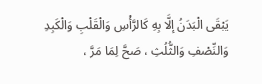يَبْقَى الْبَدَنُ إلَّا بِهِ كَالرَّأْسِ وَالْقَلْبِ وَالْكَبِدِ وَالنِّصْفِ وَالثُّلُثِ ، صَحَّ لِمَا مَرَّ ،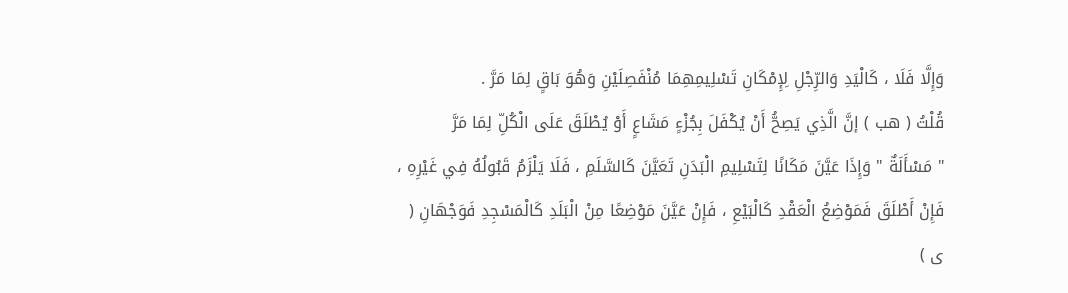وَإِلَّا فَلَا ، كَالْيَدِ وَالرِّجْلِ لِإِمْكَانِ تَسْلِيمِهِمَا مُنْفَصِلَيْنِ وَهُوَ بَاقٍ لِمَا مَرَّ .
قُلْتُ ( هب ) إنَّ الَّذِي يَصِحُّ أَنْ يُكْفَلَ بِجُزْءٍ مَشَاعٍ أَوْ يُطْلَقَ عَلَى الْكُلِّ لِمَا مَرَّ
" مَسْأَلَةٌ " وَإِذَا عَيَّنَ مَكَانًا لِتَسْلِيمِ الْبَدَنِ تَعَيَّنَ كَالسَّلَمِ ، فَلَا يَلْزَمُ قَبُولُهُ فِي غَيْرِهِ ، فَإِنْ أَطْلَقَ فَمَوْضِعُ الْعَقْدِ كَالْبَيْعِ ، فَإِنْ عَيَّنَ مَوْضِعًا مِنْ الْبَلَدِ كَالْمَسْجِدِ فَوَجْهَانِ ( ى )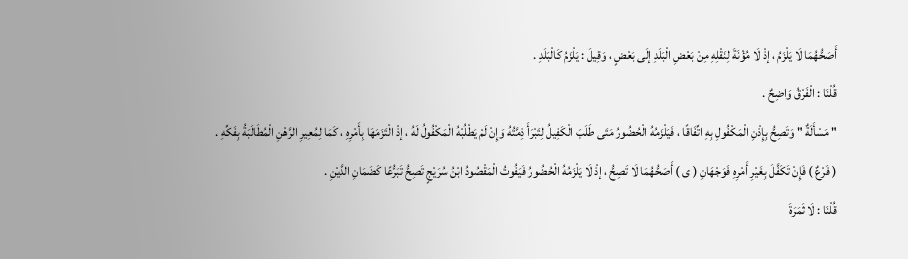أَصَحُّهُمَا لَا يَلْزَمُ ، إذْ لَا مُؤْنَةَ لِنَقْلِهِ مِنْ بَعْضِ الْبَلَدِ إلَى بَعْضٍ ، وَقِيلَ : يَلْزَمُ كَالْبَلَدِ .
قُلْنَا : الْفَرْقُ وَاضِحٌ .
" مَسْأَلَةٌ " وَتَصِحُّ بِإِذْنِ الْمَكْفُولِ بِهِ اتِّفَاقًا ، فَيَلْزَمُهُ الْحُضُورُ مَتَى طَلَبَ الْكَفِيلُ لِتَبْرَأَ ذِمَّتُهُ وَإِنْ لَمْ يَطْلُبْهُ الْمَكْفُولُ لَهُ ، إذْ الْتَزَمَهَا بِأَمْرِهِ ، كَمَا لِمُعِيرِ الرَّهْنِ الْمُطَالَبَةُ بِفَكِّهِ .
( فَرْعٌ ) فَإِنْ تَكَفَّلَ بِغَيْرِ أَمْرِهِ فَوَجْهَانِ ( ى ) أَصَحُّهُمَا لَا تَصِحُّ ، إذْ لَا يَلْزَمُهُ الْحُضُورُ فَيَفُوتُ الْمَقْصُودُ ابْنُ سُرَيْجٍ تَصِحُّ تَبَرُّعًا كَضَمَانِ الدَّيْنِ .
قُلْنَا : لَا ثَمَرَةَ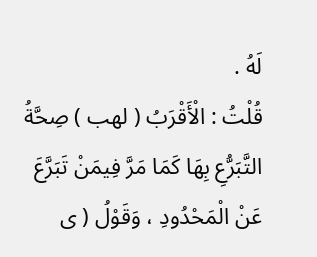لَهُ .
قُلْتُ : الْأَقْرَبُ ( لهب ) صِحَّةُ التَّبَرُّعِ بِهَا كَمَا مَرَّ فِيمَنْ تَبَرَّعَ عَنْ الْمَحْدُودِ ، وَقَوْلُ ( ى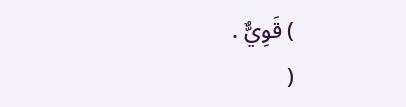) قَوِيٌّ .
(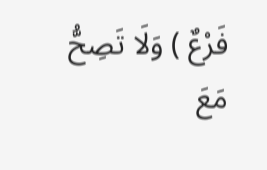فَرْعٌ ) وَلَا تَصِحُّ مَعَ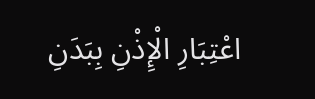اعْتِبَارِ الْإِذْنِ بِبَدَنِ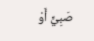صَبِيٍّ أَوْ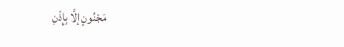مَجْنُونٍ إلَّا بِإِذْنِ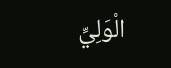الْوَلِيِّ